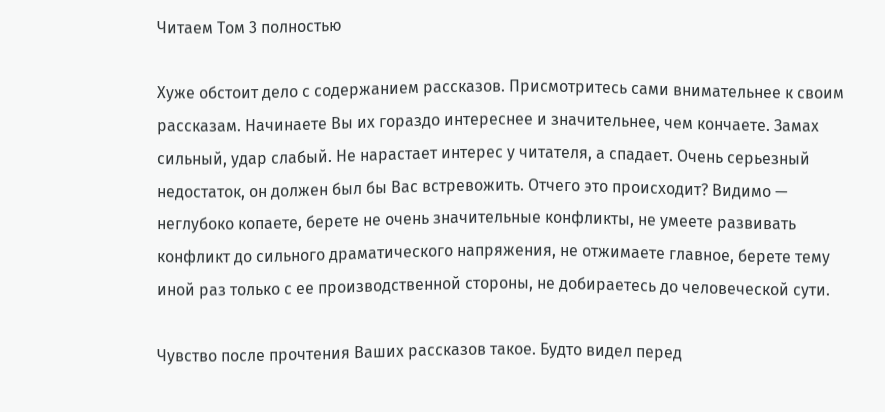Читаем Том 3 полностью

Хуже обстоит дело с содержанием рассказов. Присмотритесь сами внимательнее к своим рассказам. Начинаете Вы их гораздо интереснее и значительнее, чем кончаете. Замах сильный, удар слабый. Не нарастает интерес у читателя, а спадает. Очень серьезный недостаток, он должен был бы Вас встревожить. Отчего это происходит? Видимо — неглубоко копаете, берете не очень значительные конфликты, не умеете развивать конфликт до сильного драматического напряжения, не отжимаете главное, берете тему иной раз только с ее производственной стороны, не добираетесь до человеческой сути.

Чувство после прочтения Ваших рассказов такое. Будто видел перед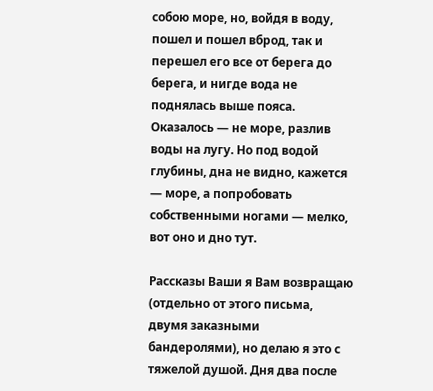собою море, но, войдя в воду, пошел и пошел вброд, так и перешел его все от берега до берега, и нигде вода не поднялась выше пояса. Оказалось — не море, разлив воды на лугу. Но под водой глубины, дна не видно, кажется — море, а попробовать собственными ногами — мелко, вот оно и дно тут.

Рассказы Ваши я Вам возвращаю (отдельно от этого письма, двумя заказными бандеролями), но делаю я это с тяжелой душой. Дня два после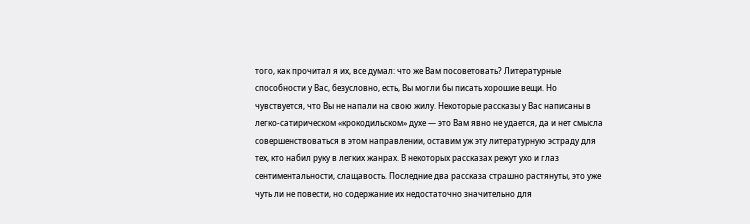того, как прочитал я их, все думал: что же Вам посоветовать? Литературные способности у Вас, безусловно, есть, Вы могли бы писать хорошие вещи. Но чувствуется, что Вы не напали на свою жилу. Некоторые рассказы у Вас написаны в легко-сатирическом «крокодильском» духе — это Вам явно не удается, да и нет смысла совершенствоваться в этом направлении, оставим уж эту литературную эстраду для тех, кто набил руку в легких жанрах. В некоторых рассказах режут ухо и глаз сентиментальности, слащавость. Последние два рассказа страшно растянуты, это уже чуть ли не повести, но содержание их недостаточно значительно для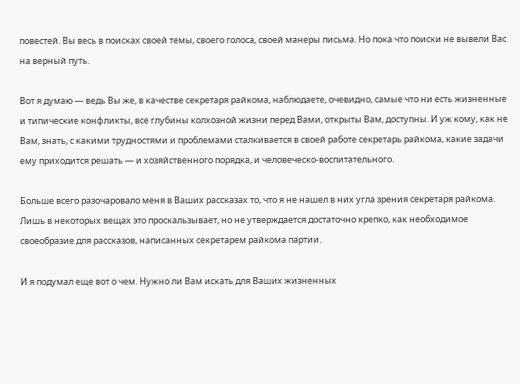повестей. Вы весь в поисках своей темы, своего голоса, своей манеры письма. Но пока что поиски не вывели Вас на верный путь.

Вот я думаю — ведь Вы же, в качестве секретаря райкома, наблюдаете, очевидно, самые что ни есть жизненные и типические конфликты, все глубины колхозной жизни перед Вами, открыты Вам, доступны. И уж кому, как не Вам, знать, с какими трудностями и проблемами сталкивается в своей работе секретарь райкома, какие задачи ему приходится решать — и хозяйственного порядка, и человеческо-воспитательного.

Больше всего разочаровало меня в Ваших рассказах то, что я не нашел в них угла зрения секретаря райкома. Лишь в некоторых вещах это проскальзывает, но не утверждается достаточно крепко, как необходимое своеобразие для рассказов, написанных секретарем райкома партии.

И я подумал еще вот о чем. Нужно ли Вам искать для Ваших жизненных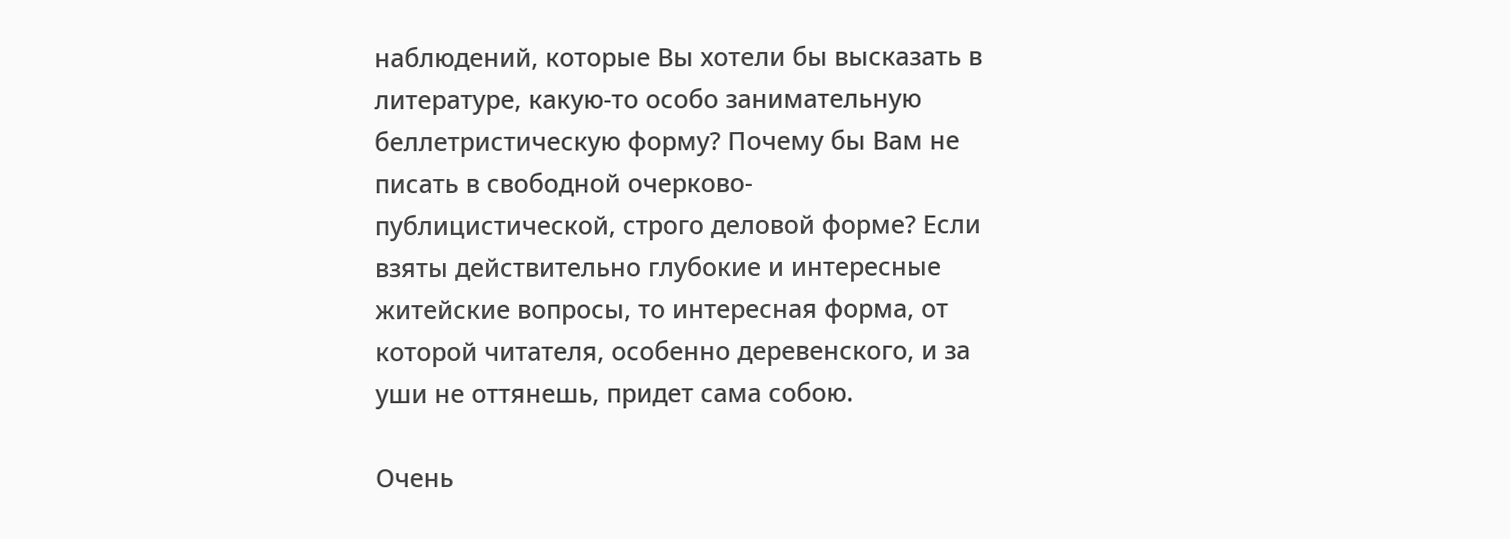наблюдений, которые Вы хотели бы высказать в литературе, какую-то особо занимательную беллетристическую форму? Почему бы Вам не писать в свободной очерково-публицистической, строго деловой форме? Если взяты действительно глубокие и интересные житейские вопросы, то интересная форма, от которой читателя, особенно деревенского, и за уши не оттянешь, придет сама собою.

Очень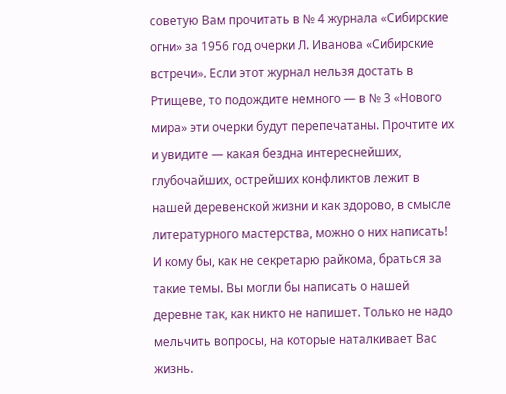советую Вам прочитать в № 4 журнала «Сибирские огни» за 1956 год очерки Л. Иванова «Сибирские встречи». Если этот журнал нельзя достать в Ртищеве, то подождите немного — в № 3 «Нового мира» эти очерки будут перепечатаны. Прочтите их и увидите — какая бездна интереснейших, глубочайших, острейших конфликтов лежит в нашей деревенской жизни и как здорово, в смысле литературного мастерства, можно о них написать! И кому бы, как не секретарю райкома, браться за такие темы. Вы могли бы написать о нашей деревне так, как никто не напишет. Только не надо мельчить вопросы, на которые наталкивает Вас жизнь.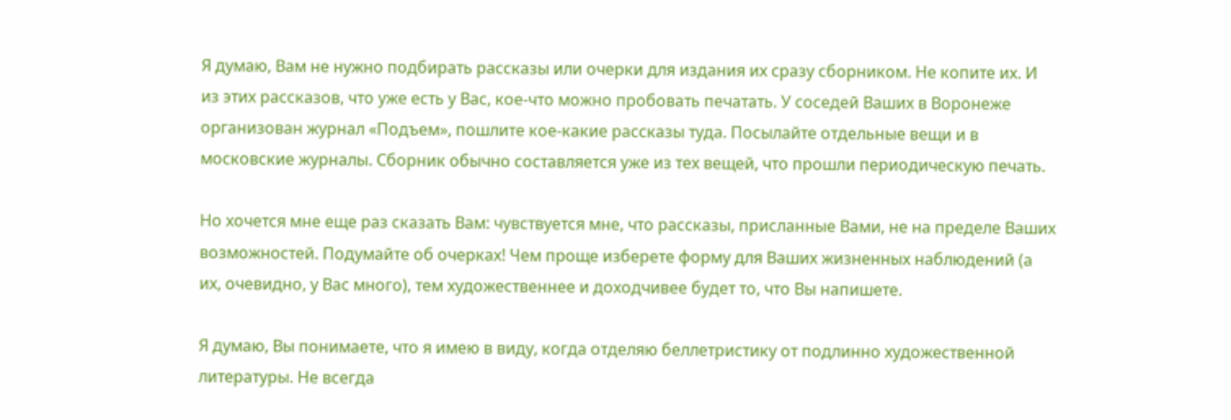Я думаю, Вам не нужно подбирать рассказы или очерки для издания их сразу сборником. Не копите их. И из этих рассказов, что уже есть у Вас, кое-что можно пробовать печатать. У соседей Ваших в Воронеже организован журнал «Подъем», пошлите кое-какие рассказы туда. Посылайте отдельные вещи и в московские журналы. Сборник обычно составляется уже из тех вещей, что прошли периодическую печать.

Но хочется мне еще раз сказать Вам: чувствуется мне, что рассказы, присланные Вами, не на пределе Ваших возможностей. Подумайте об очерках! Чем проще изберете форму для Ваших жизненных наблюдений (а их, очевидно, у Вас много), тем художественнее и доходчивее будет то, что Вы напишете.

Я думаю, Вы понимаете, что я имею в виду, когда отделяю беллетристику от подлинно художественной литературы. Не всегда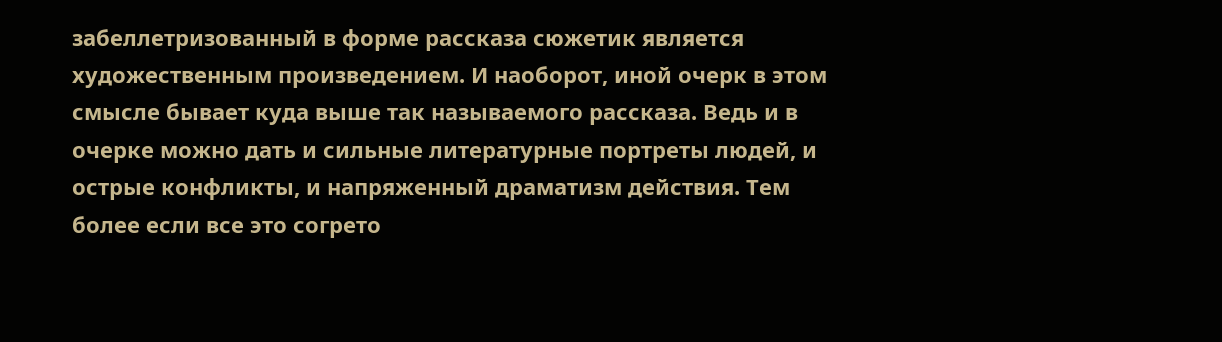забеллетризованный в форме рассказа сюжетик является художественным произведением. И наоборот, иной очерк в этом смысле бывает куда выше так называемого рассказа. Ведь и в очерке можно дать и сильные литературные портреты людей, и острые конфликты, и напряженный драматизм действия. Тем более если все это согрето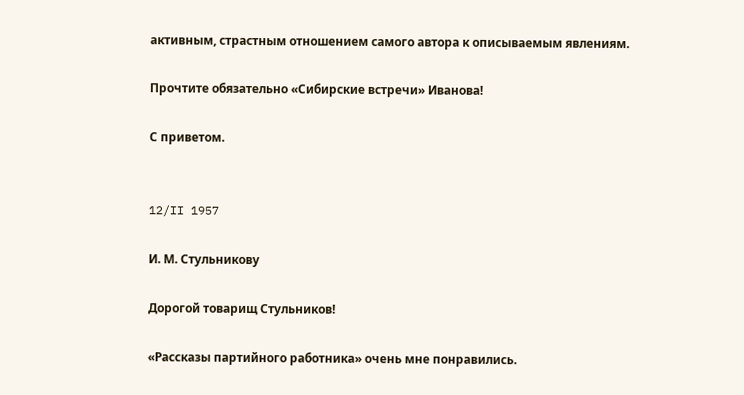активным, страстным отношением самого автора к описываемым явлениям.

Прочтите обязательно «Сибирские встречи» Иванова!

С приветом.


12/II 1957

И. М. Стульникову

Дорогой товарищ Стульников!

«Рассказы партийного работника» очень мне понравились.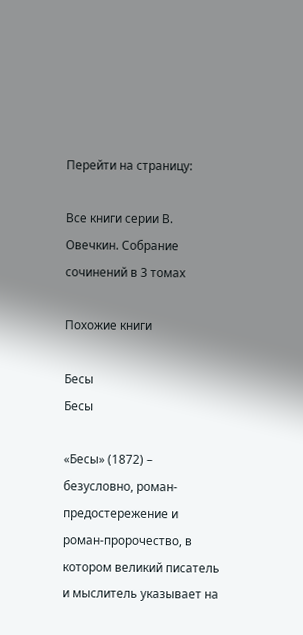Перейти на страницу:

Все книги серии В. Овечкин. Собрание сочинений в 3 томах

Похожие книги

Бесы
Бесы

«Бесы» (1872) – безусловно, роман-предостережение и роман-пророчество, в котором великий писатель и мыслитель указывает на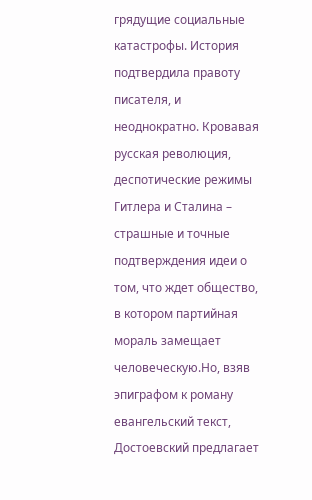грядущие социальные катастрофы. История подтвердила правоту писателя, и неоднократно. Кровавая русская революция, деспотические режимы Гитлера и Сталина – страшные и точные подтверждения идеи о том, что ждет общество, в котором партийная мораль замещает человеческую.Но, взяв эпиграфом к роману евангельский текст, Достоевский предлагает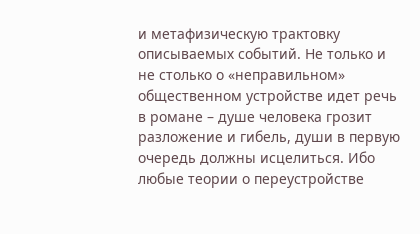и метафизическую трактовку описываемых событий. Не только и не столько о «неправильном» общественном устройстве идет речь в романе – душе человека грозит разложение и гибель, души в первую очередь должны исцелиться. Ибо любые теории о переустройстве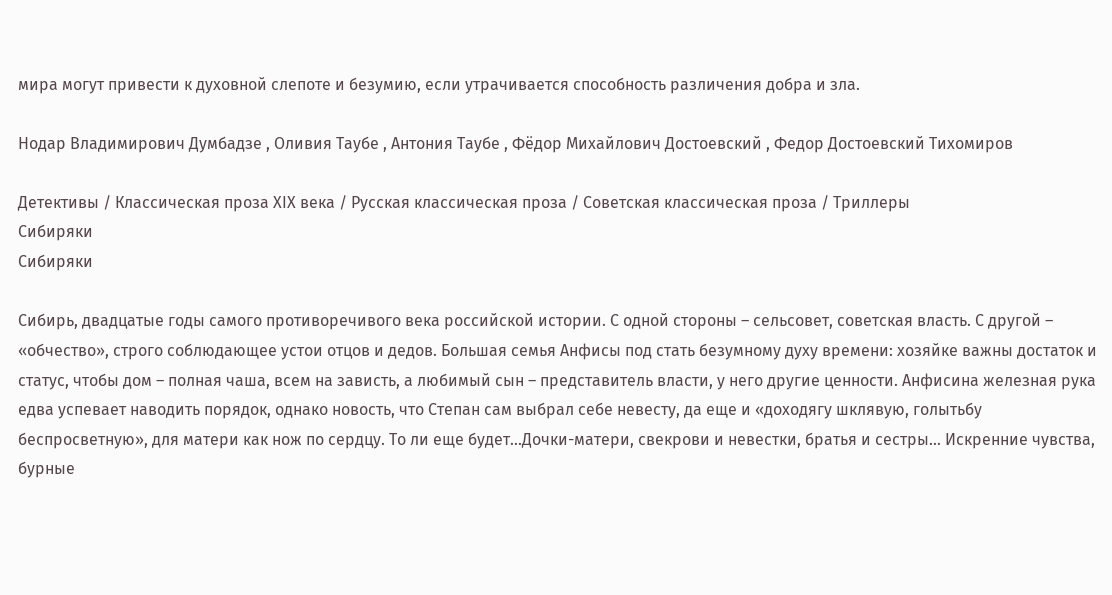мира могут привести к духовной слепоте и безумию, если утрачивается способность различения добра и зла.

Нодар Владимирович Думбадзе , Оливия Таубе , Антония Таубе , Фёдор Михайлович Достоевский , Федор Достоевский Тихомиров

Детективы / Классическая проза ХIX века / Русская классическая проза / Советская классическая проза / Триллеры
Сибиряки
Сибиряки

Сибирь, двадцатые годы самого противоречивого века российской истории. С одной стороны – сельсовет, советская власть. С другой – «обчество», строго соблюдающее устои отцов и дедов. Большая семья Анфисы под стать безумному духу времени: хозяйке важны достаток и статус, чтобы дом – полная чаша, всем на зависть, а любимый сын – представитель власти, у него другие ценности. Анфисина железная рука едва успевает наводить порядок, однако новость, что Степан сам выбрал себе невесту, да еще и «доходягу шклявую, голытьбу беспросветную», для матери как нож по сердцу. То ли еще будет…Дочки-матери, свекрови и невестки, братья и сестры… Искренние чувства, бурные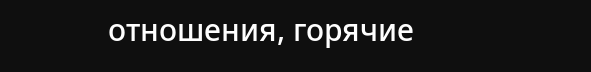отношения, горячие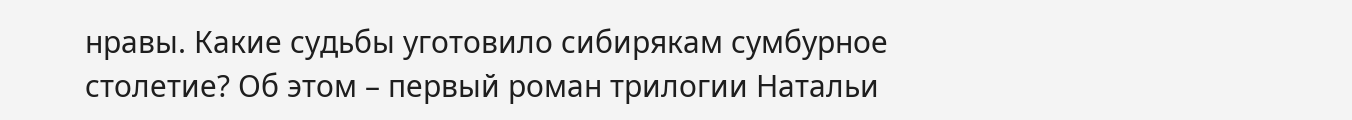нравы. Какие судьбы уготовило сибирякам сумбурное столетие? Об этом – первый роман трилогии Натальи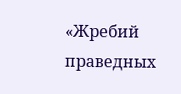«Жребий праведных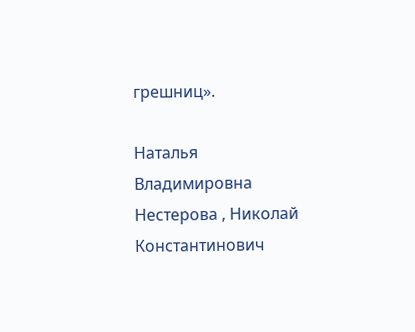грешниц».

Наталья Владимировна Нестерова , Николай Константинович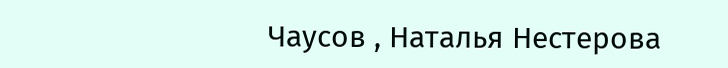Чаусов , Наталья Нестерова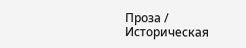Проза / Историческая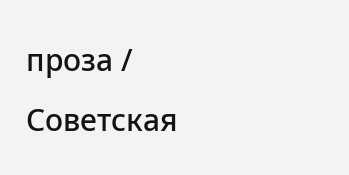проза / Советская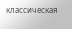классическая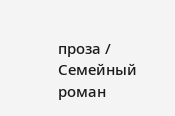проза / Семейный роман